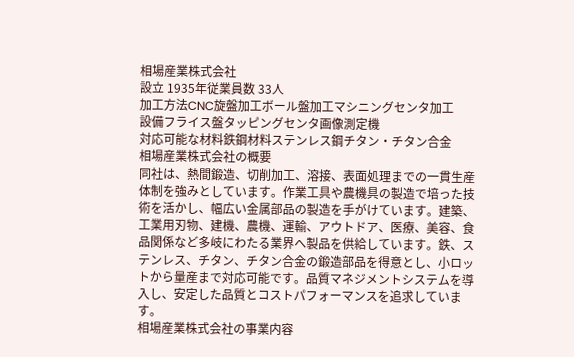相場産業株式会社
設立 1935年従業員数 33人
加工方法CNC旋盤加工ボール盤加工マシニングセンタ加工
設備フライス盤タッピングセンタ画像測定機
対応可能な材料鉄鋼材料ステンレス鋼チタン・チタン合金
相場産業株式会社の概要
同社は、熱間鍛造、切削加工、溶接、表面処理までの一貫生産体制を強みとしています。作業工具や農機具の製造で培った技術を活かし、幅広い金属部品の製造を手がけています。建築、工業用刃物、建機、農機、運輸、アウトドア、医療、美容、食品関係など多岐にわたる業界へ製品を供給しています。鉄、ステンレス、チタン、チタン合金の鍛造部品を得意とし、小ロットから量産まで対応可能です。品質マネジメントシステムを導入し、安定した品質とコストパフォーマンスを追求しています。
相場産業株式会社の事業内容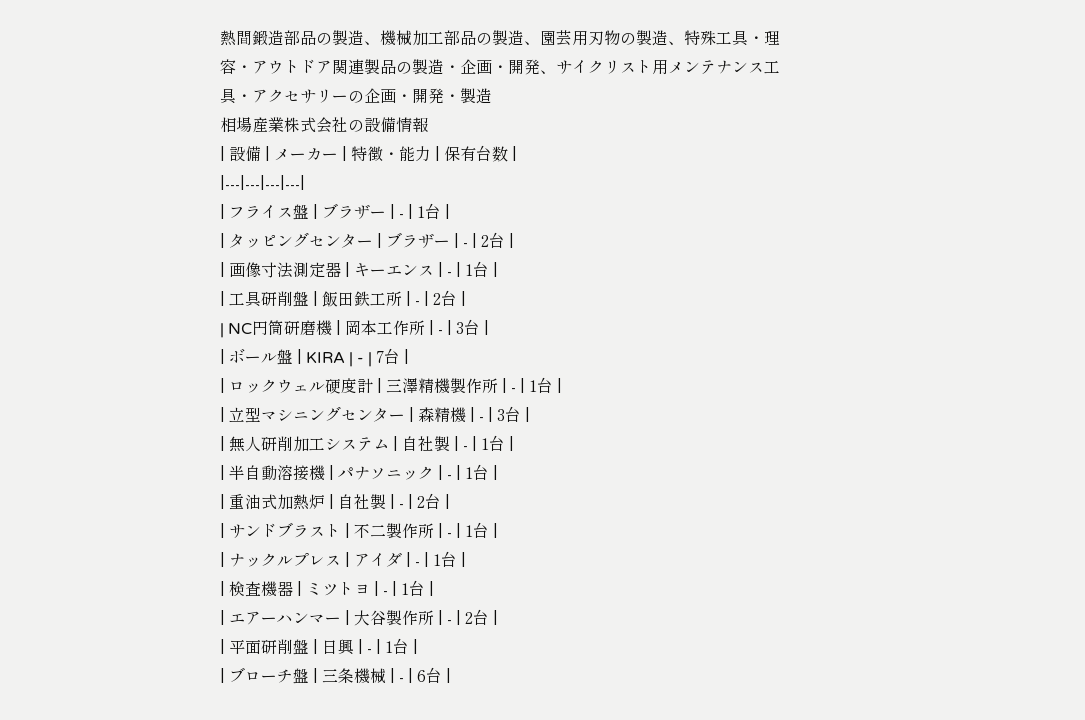熱間鍛造部品の製造、機械加工部品の製造、園芸用刃物の製造、特殊工具・理容・アウトドア関連製品の製造・企画・開発、サイクリスト用メンテナンス工具・アクセサリーの企画・開発・製造
相場産業株式会社の設備情報
| 設備 | メーカー | 特徴・能力 | 保有台数 |
|---|---|---|---|
| フライス盤 | ブラザー | - | 1台 |
| タッピングセンター | ブラザー | - | 2台 |
| 画像寸法測定器 | キーエンス | - | 1台 |
| 工具研削盤 | 飯田鉄工所 | - | 2台 |
| NC円筒研磨機 | 岡本工作所 | - | 3台 |
| ボール盤 | KIRA | - | 7台 |
| ロックウェル硬度計 | 三澤精機製作所 | - | 1台 |
| 立型マシニングセンター | 森精機 | - | 3台 |
| 無人研削加工システム | 自社製 | - | 1台 |
| 半自動溶接機 | パナソニック | - | 1台 |
| 重油式加熱炉 | 自社製 | - | 2台 |
| サンドブラスト | 不二製作所 | - | 1台 |
| ナックルプレス | アイダ | - | 1台 |
| 検査機器 | ミツトヨ | - | 1台 |
| エアーハンマー | 大谷製作所 | - | 2台 |
| 平面研削盤 | 日興 | - | 1台 |
| ブローチ盤 | 三条機械 | - | 6台 |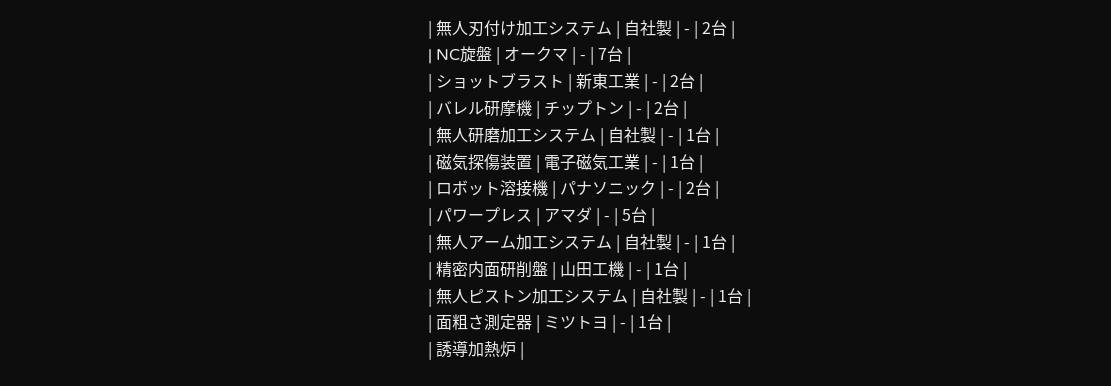| 無人刃付け加工システム | 自社製 | - | 2台 |
| NC旋盤 | オークマ | - | 7台 |
| ショットブラスト | 新東工業 | - | 2台 |
| バレル研摩機 | チップトン | - | 2台 |
| 無人研磨加工システム | 自社製 | - | 1台 |
| 磁気探傷装置 | 電子磁気工業 | - | 1台 |
| ロボット溶接機 | パナソニック | - | 2台 |
| パワープレス | アマダ | - | 5台 |
| 無人アーム加工システム | 自社製 | - | 1台 |
| 精密内面研削盤 | 山田工機 | - | 1台 |
| 無人ピストン加工システム | 自社製 | - | 1台 |
| 面粗さ測定器 | ミツトヨ | - | 1台 |
| 誘導加熱炉 |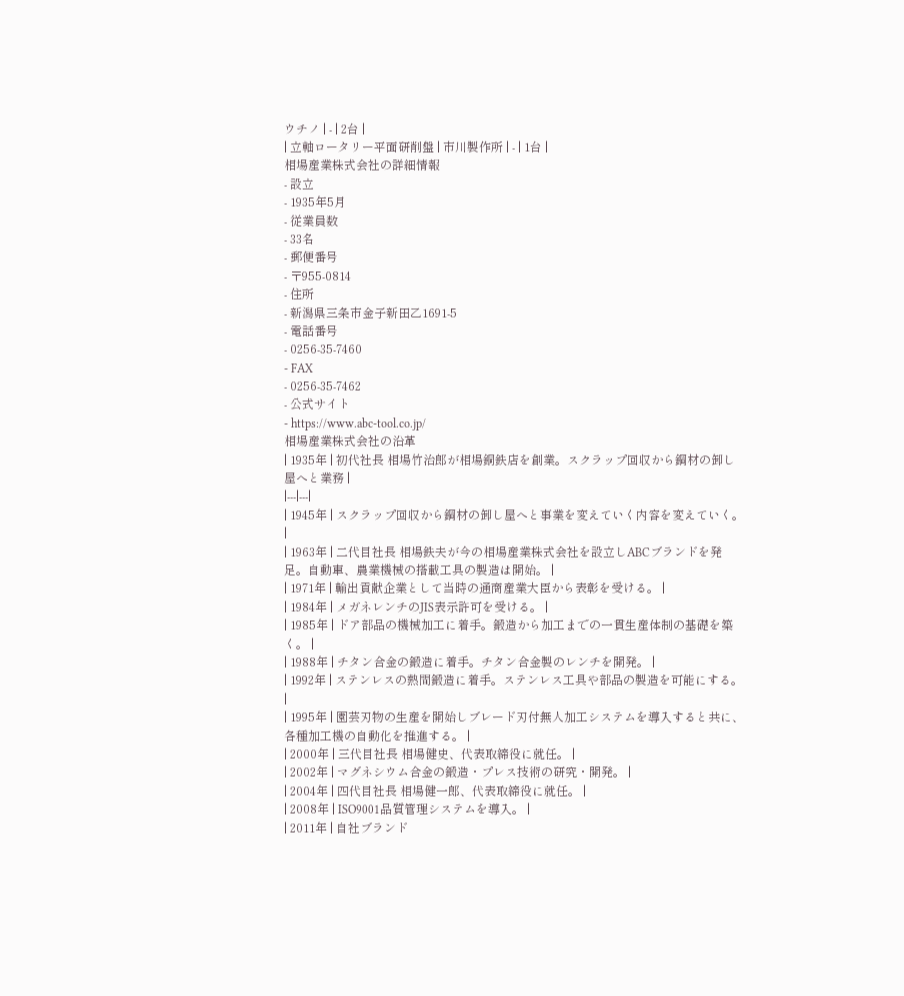ウチノ | - | 2台 |
| 立軸ロータリー平面研削盤 | 市川製作所 | - | 1台 |
相場産業株式会社の詳細情報
- 設立
- 1935年5月
- 従業員数
- 33名
- 郵便番号
- 〒955-0814
- 住所
- 新潟県三条市金子新田乙1691-5
- 電話番号
- 0256-35-7460
- FAX
- 0256-35-7462
- 公式サイト
- https://www.abc-tool.co.jp/
相場産業株式会社の沿革
| 1935年 | 初代社長 相場竹治郎が相場銅鉄店を創業。スクラップ回収から鋼材の卸し屋へと業務 |
|---|---|
| 1945年 | スクラップ回収から鋼材の卸し屋へと事業を変えていく内容を変えていく。 |
| 1963年 | 二代目社長 相場鉄夫が今の相場産業株式会社を設立しABCブランドを発足。自動車、農業機械の搭載工具の製造は開始。 |
| 1971年 | 輸出貢献企業として当時の通商産業大臣から表彰を受ける。 |
| 1984年 | メガネレンチのJIS表示許可を受ける。 |
| 1985年 | ドア部品の機械加工に着手。鍛造から加工までの一貫生産体制の基礎を築く。 |
| 1988年 | チタン合金の鍛造に着手。チタン合金製のレンチを開発。 |
| 1992年 | ステンレスの熱間鍛造に着手。ステンレス工具や部品の製造を可能にする。 |
| 1995年 | 園芸刃物の生産を開始しブレード刃付無人加工システムを導入すると共に、各種加工機の自動化を推進する。 |
| 2000年 | 三代目社長 相場健史、代表取締役に就任。 |
| 2002年 | マグネシウム合金の鍛造・プレス技術の研究・開発。 |
| 2004年 | 四代目社長 相場健一郎、代表取締役に就任。 |
| 2008年 | ISO9001品質管理システムを導入。 |
| 2011年 | 自社ブランド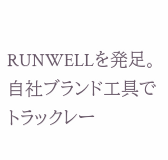RUNWELLを発足。自社ブランド工具でトラックレー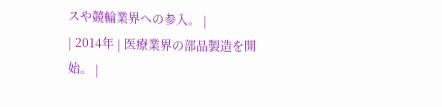スや競輪業界への参入。 |
| 2014年 | 医療業界の部品製造を開始。 |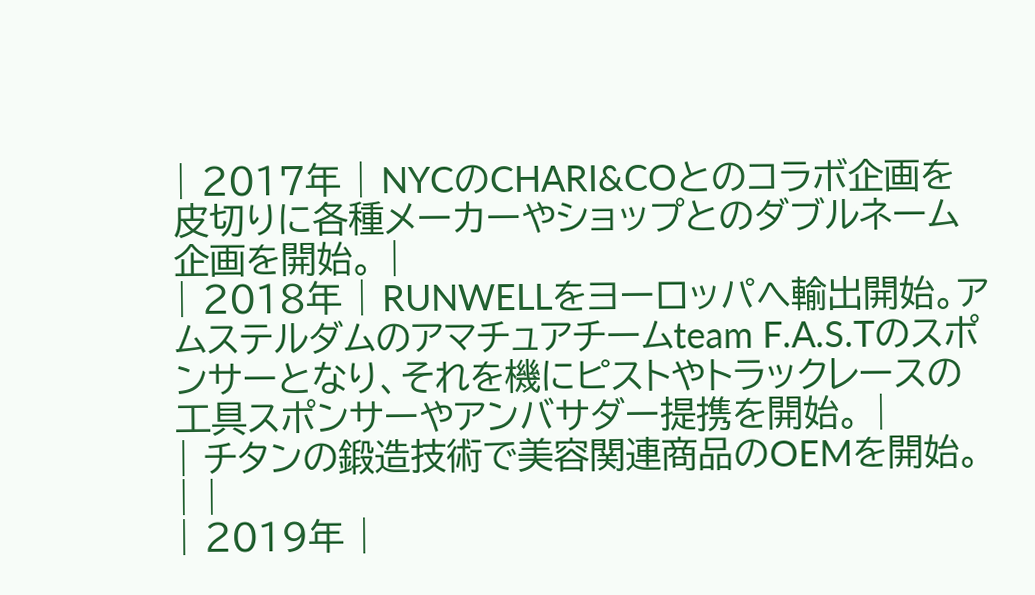| 2017年 | NYCのCHARI&COとのコラボ企画を皮切りに各種メーカーやショップとのダブルネーム企画を開始。 |
| 2018年 | RUNWELLをヨーロッパへ輸出開始。アムステルダムのアマチュアチームteam F.A.S.Tのスポンサーとなり、それを機にピストやトラックレースの工具スポンサーやアンバサダー提携を開始。 |
| チタンの鍛造技術で美容関連商品のOEMを開始。 | |
| 2019年 |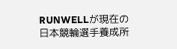RUNWELLが現在の日本競輪選手養成所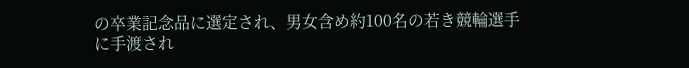の卒業記念品に選定され、男女含め約100名の若き競輪選手に手渡され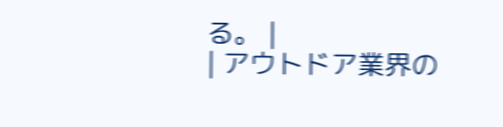る。 |
| アウトドア業界の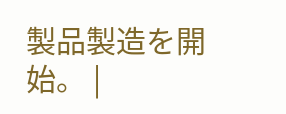製品製造を開始。 |